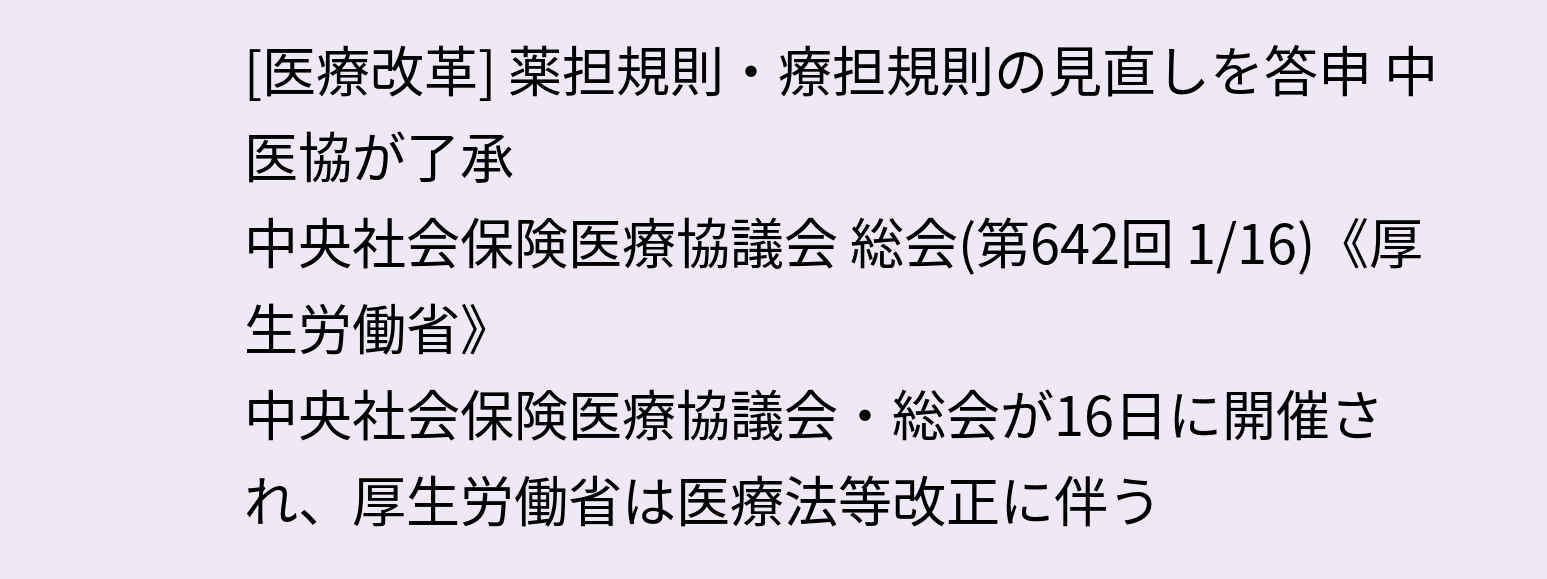[医療改革] 薬担規則・療担規則の見直しを答申 中医協が了承
中央社会保険医療協議会 総会(第642回 1/16)《厚生労働省》
中央社会保険医療協議会・総会が16日に開催され、厚生労働省は医療法等改正に伴う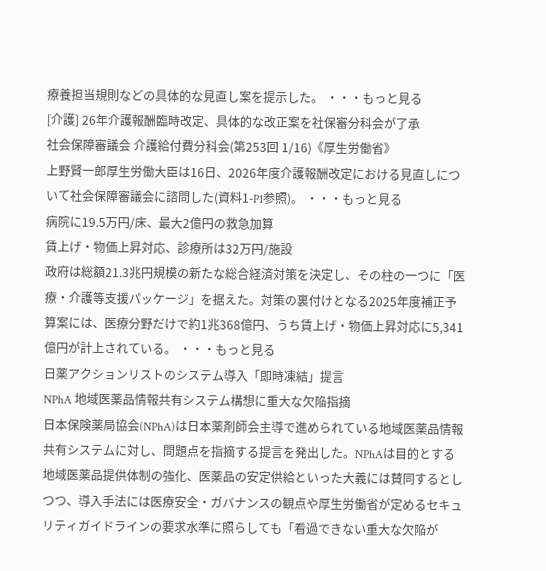療養担当規則などの具体的な見直し案を提示した。 ・・・もっと見る
[介護] 26年介護報酬臨時改定、具体的な改正案を社保審分科会が了承
社会保障審議会 介護給付費分科会(第253回 1/16)《厚生労働省》
上野賢一郎厚生労働大臣は16日、2026年度介護報酬改定における見直しについて社会保障審議会に諮問した(資料1-P1参照)。 ・・・もっと見る
病院に19.5万円/床、最大2億円の救急加算
賃上げ・物価上昇対応、診療所は32万円/施設
政府は総額21.3兆円規模の新たな総合経済対策を決定し、その柱の一つに「医療・介護等支援パッケージ」を据えた。対策の裏付けとなる2025年度補正予算案には、医療分野だけで約1兆368億円、うち賃上げ・物価上昇対応に5,341億円が計上されている。 ・・・もっと見る
日薬アクションリストのシステム導入「即時凍結」提言
NPhA 地域医薬品情報共有システム構想に重大な欠陥指摘
日本保険薬局協会(NPhA)は日本薬剤師会主導で進められている地域医薬品情報共有システムに対し、問題点を指摘する提言を発出した。NPhAは目的とする地域医薬品提供体制の強化、医薬品の安定供給といった大義には賛同するとしつつ、導入手法には医療安全・ガバナンスの観点や厚生労働省が定めるセキュリティガイドラインの要求水準に照らしても「看過できない重大な欠陥が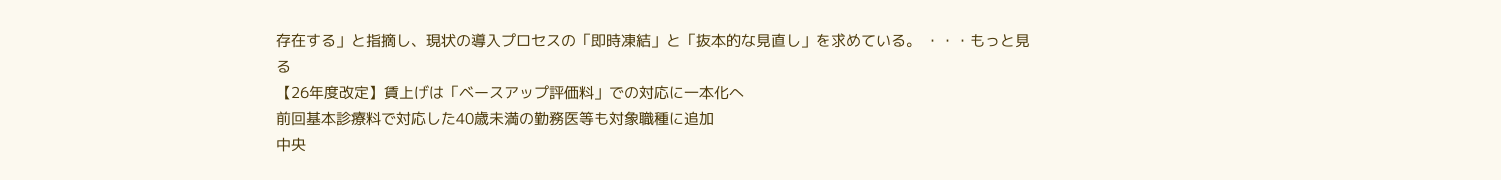存在する」と指摘し、現状の導入プロセスの「即時凍結」と「抜本的な見直し」を求めている。 ・・・もっと見る
【26年度改定】賃上げは「ベースアップ評価料」での対応に一本化へ
前回基本診療料で対応した40歳未満の勤務医等も対象職種に追加
中央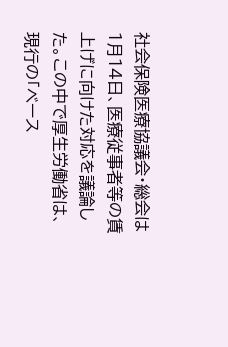社会保険医療協議会・総会は1月14日、医療従事者等の賃上げに向けた対応を議論した。この中で厚生労働省は、現行の「ベース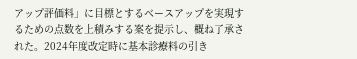アップ評価料」に目標とするベースアップを実現するための点数を上積みする案を提示し、概ね了承された。2024年度改定時に基本診療料の引き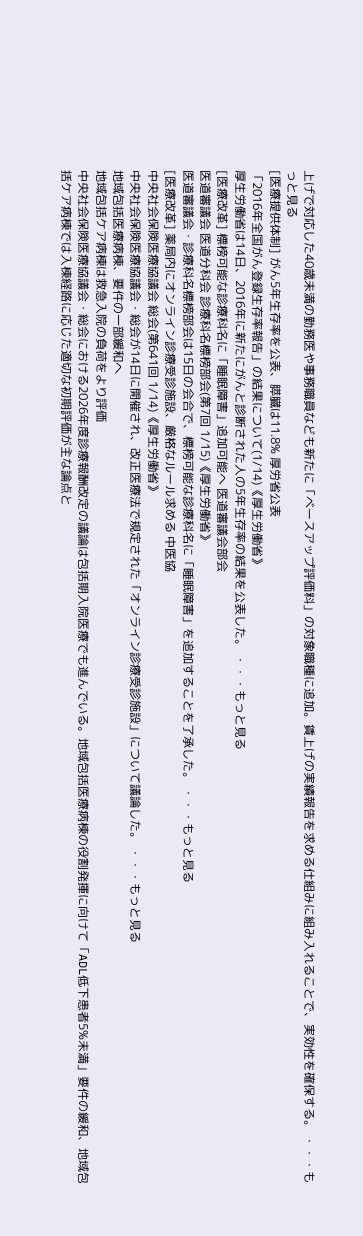上げで対応した40歳未満の勤務医や事務職員なども新たに「ベースアップ評価料」の対象職種に追加。賃上げの実績報告を求める仕組みに組み入れることで、実効性を確保する。 ・・・もっと見る
[医療提供体制] がん5年生存率を公表、膵臓は11.8% 厚労省公表
「2016年全国がん登録生存率報告」の結果について(1/14)《厚生労働省》
厚生労働省は14日、2016年に新たにがんと診断された人の5年生存率の結果を公表した。 ・・・もっと見る
[医療改革] 標榜可能な診療科名に「睡眠障害」追加可能へ 医道審議会部会
医道審議会 医道分科会 診療科名標榜部会(第7回 1/15)《厚生労働省》
医道審議会・診療科名標榜部会は15日の会合で、標榜可能な診療科名に「睡眠障害」を追加することを了承した。 ・・・もっと見る
[医療改革] 薬局内にオンライン診療受診施設、厳格なルール求める 中医協
中央社会保険医療協議会 総会(第641回 1/14)《厚生労働省》
中央社会保険医療協議会・総会が14日に開催され、改正医療法で規定された「オンライン診療受診施設」について議論した。 ・・・もっと見る
地域包括医療病棟、要件の一部緩和へ
地域包括ケア病棟は救急入院の負荷をより評価
中央社会保険医療協議会・総会における2026年度診療報酬改定の議論は包括期入院医療でも進んでいる。地域包括医療病棟の役割発揮に向けて「ADL低下患者5%未満」要件の緩和、地域包括ケア病棟では入棟経路に応じた適切な初期評価が主な論点と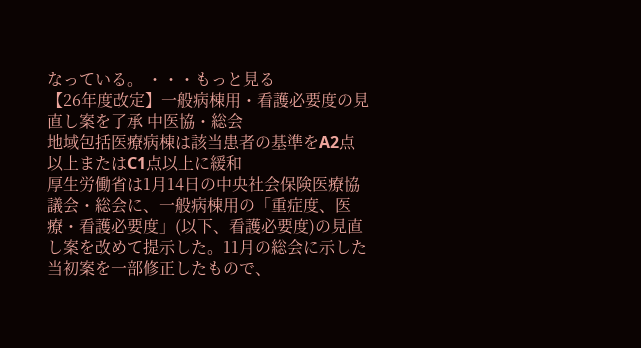なっている。 ・・・もっと見る
【26年度改定】一般病棟用・看護必要度の見直し案を了承 中医協・総会
地域包括医療病棟は該当患者の基準をA2点以上またはC1点以上に緩和
厚生労働省は1月14日の中央社会保険医療協議会・総会に、一般病棟用の「重症度、医療・看護必要度」(以下、看護必要度)の見直し案を改めて提示した。11月の総会に示した当初案を一部修正したもので、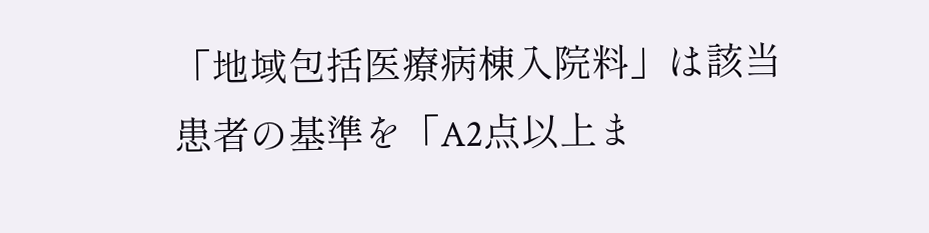「地域包括医療病棟入院料」は該当患者の基準を「A2点以上ま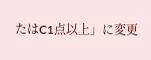たはC1点以上」に変更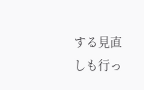する見直しも行っ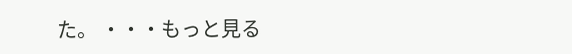た。 ・・・もっと見る